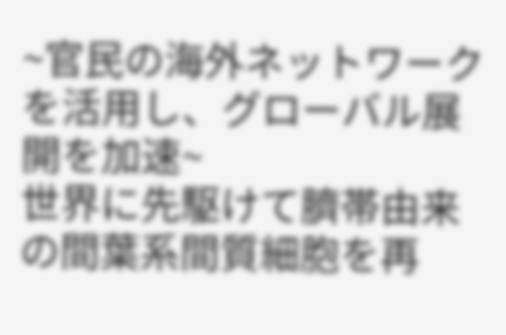~官民の海外ネットワークを活用し、グローバル展開を加速~
世界に先駆けて臍帯由来の間葉系間質細胞を再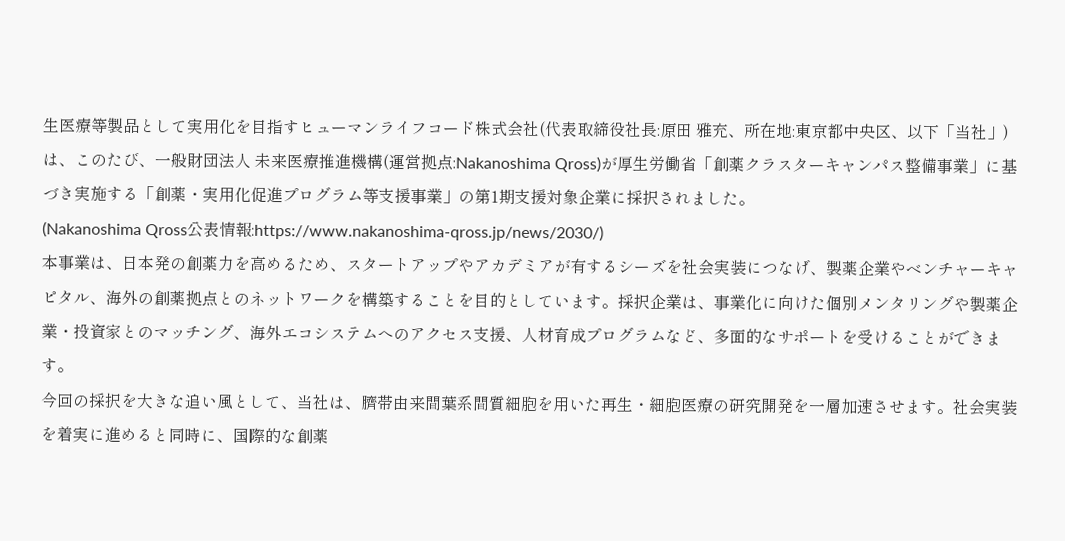生医療等製品として実用化を目指すヒューマンライフコード株式会社(代表取締役社長:原田 雅充、所在地:東京都中央区、以下「当社」)は、このたび、一般財団法人 未来医療推進機構(運営拠点:Nakanoshima Qross)が厚生労働省「創薬クラスターキャンパス整備事業」に基づき実施する「創薬・実用化促進プログラム等支援事業」の第1期支援対象企業に採択されました。
(Nakanoshima Qross公表情報:https://www.nakanoshima-qross.jp/news/2030/)
本事業は、日本発の創薬力を高めるため、スタートアップやアカデミアが有するシーズを社会実装につなげ、製薬企業やベンチャーキャピタル、海外の創薬拠点とのネットワークを構築することを目的としています。採択企業は、事業化に向けた個別メンタリングや製薬企業・投資家とのマッチング、海外エコシステムへのアクセス支援、人材育成プログラムなど、多面的なサポートを受けることができます。
今回の採択を大きな追い風として、当社は、臍帯由来間葉系間質細胞を用いた再生・細胞医療の研究開発を一層加速させます。社会実装を着実に進めると同時に、国際的な創薬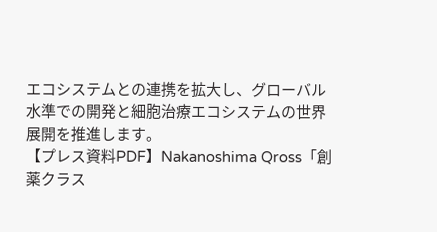エコシステムとの連携を拡大し、グローバル水準での開発と細胞治療エコシステムの世界展開を推進します。
【プレス資料PDF】Nakanoshima Qross「創薬クラス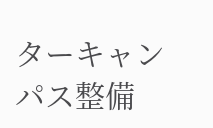ターキャンパス整備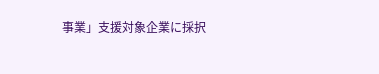事業」支援対象企業に採択